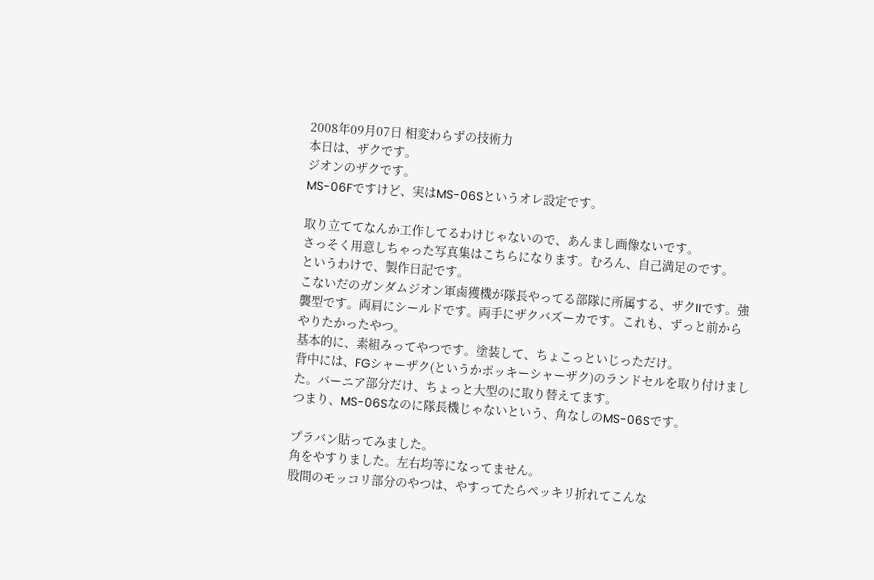2008年09月07日 相変わらずの技術力
本日は、ザクです。
ジオンのザクです。
MS-06Fですけど、実はMS-06Sというオレ設定です。

取り立ててなんか工作してるわけじゃないので、あんまし画像ないです。
さっそく用意しちゃった写真集はこちらになります。むろん、自己満足のです。
というわけで、製作日記です。
こないだのガンダムジオン軍鹵獲機が隊長やってる部隊に所属する、ザクIIです。強襲型です。両肩にシールドです。両手にザクバズーカです。これも、ずっと前からやりたかったやつ。
基本的に、素組みってやつです。塗装して、ちょこっといじっただけ。
背中には、FGシャーザク(というかポッキーシャーザク)のランドセルを取り付けました。バーニア部分だけ、ちょっと大型のに取り替えてます。
つまり、MS-06Sなのに隊長機じゃないという、角なしのMS-06Sです。

プラバン貼ってみました。
角をやすりました。左右均等になってません。
股間のモッコリ部分のやつは、やすってたらペッキリ折れてこんな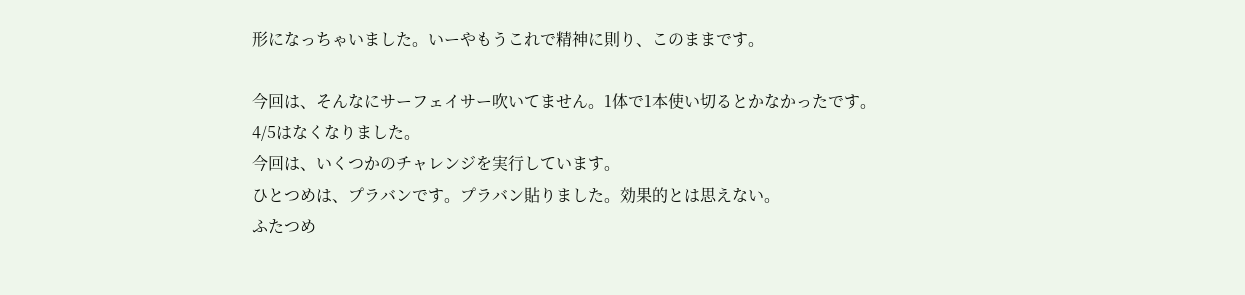形になっちゃいました。いーやもうこれで精神に則り、このままです。

今回は、そんなにサーフェイサー吹いてません。1体で1本使い切るとかなかったです。
4/5はなくなりました。
今回は、いくつかのチャレンジを実行しています。
ひとつめは、プラバンです。プラバン貼りました。効果的とは思えない。
ふたつめ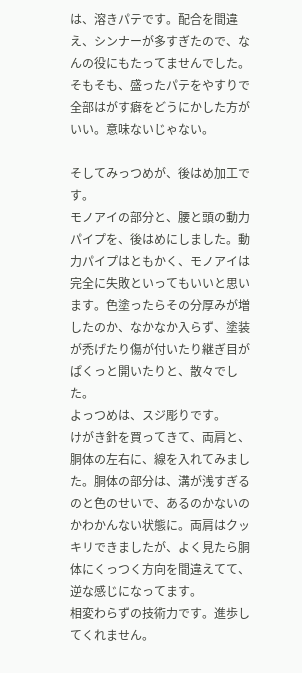は、溶きパテです。配合を間違え、シンナーが多すぎたので、なんの役にもたってませんでした。そもそも、盛ったパテをやすりで全部はがす癖をどうにかした方がいい。意味ないじゃない。

そしてみっつめが、後はめ加工です。
モノアイの部分と、腰と頭の動力パイプを、後はめにしました。動力パイプはともかく、モノアイは完全に失敗といってもいいと思います。色塗ったらその分厚みが増したのか、なかなか入らず、塗装が禿げたり傷が付いたり継ぎ目がぱくっと開いたりと、散々でした。
よっつめは、スジ彫りです。
けがき針を買ってきて、両肩と、胴体の左右に、線を入れてみました。胴体の部分は、溝が浅すぎるのと色のせいで、あるのかないのかわかんない状態に。両肩はクッキリできましたが、よく見たら胴体にくっつく方向を間違えてて、逆な感じになってます。
相変わらずの技術力です。進歩してくれません。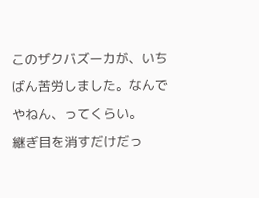このザクバズーカが、いちばん苦労しました。なんでやねん、ってくらい。
継ぎ目を消すだけだっ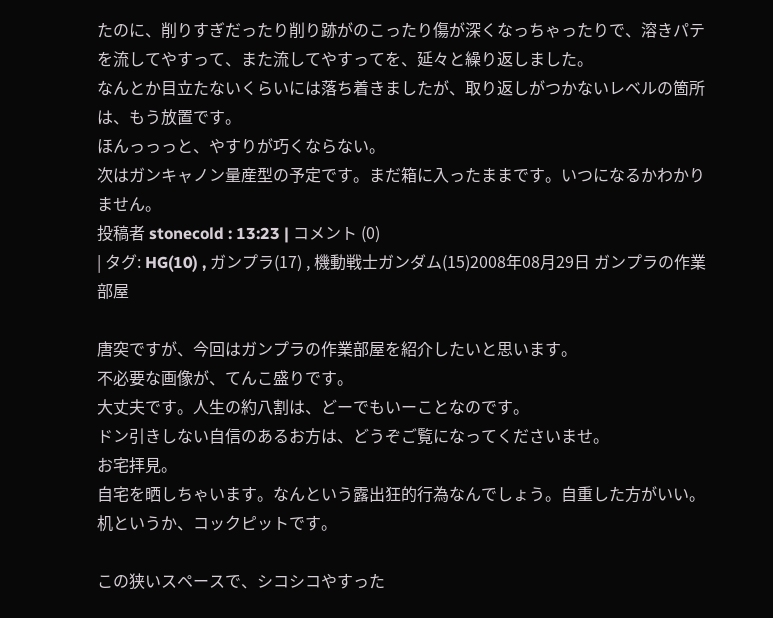たのに、削りすぎだったり削り跡がのこったり傷が深くなっちゃったりで、溶きパテを流してやすって、また流してやすってを、延々と繰り返しました。
なんとか目立たないくらいには落ち着きましたが、取り返しがつかないレベルの箇所は、もう放置です。
ほんっっっと、やすりが巧くならない。
次はガンキャノン量産型の予定です。まだ箱に入ったままです。いつになるかわかりません。
投稿者 stonecold : 13:23 | コメント (0)
| タグ: HG(10) , ガンプラ(17) , 機動戦士ガンダム(15)2008年08月29日 ガンプラの作業部屋

唐突ですが、今回はガンプラの作業部屋を紹介したいと思います。
不必要な画像が、てんこ盛りです。
大丈夫です。人生の約八割は、どーでもいーことなのです。
ドン引きしない自信のあるお方は、どうぞご覧になってくださいませ。
お宅拝見。
自宅を晒しちゃいます。なんという露出狂的行為なんでしょう。自重した方がいい。
机というか、コックピットです。

この狭いスペースで、シコシコやすった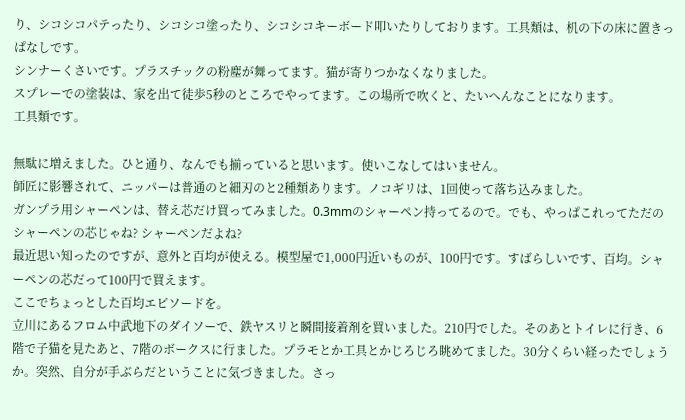り、シコシコパテったり、シコシコ塗ったり、シコシコキーボード叩いたりしております。工具類は、机の下の床に置きっぱなしです。
シンナーくさいです。プラスチックの粉塵が舞ってます。猫が寄りつかなくなりました。
スプレーでの塗装は、家を出て徒歩5秒のところでやってます。この場所で吹くと、たいへんなことになります。
工具類です。

無駄に増えました。ひと通り、なんでも揃っていると思います。使いこなしてはいません。
師匠に影響されて、ニッパーは普通のと細刃のと2種類あります。ノコギリは、1回使って落ち込みました。
ガンプラ用シャーペンは、替え芯だけ買ってみました。0.3mmのシャーペン持ってるので。でも、やっぱこれってただのシャーペンの芯じゃね? シャーペンだよね?
最近思い知ったのですが、意外と百均が使える。模型屋で1,000円近いものが、100円です。すばらしいです、百均。シャーペンの芯だって100円で買えます。
ここでちょっとした百均エピソードを。
立川にあるフロム中武地下のダイソーで、鉄ヤスリと瞬間接着剤を買いました。210円でした。そのあとトイレに行き、6階で子猫を見たあと、7階のボークスに行ました。プラモとか工具とかじろじろ眺めてました。30分くらい経ったでしょうか。突然、自分が手ぶらだということに気づきました。さっ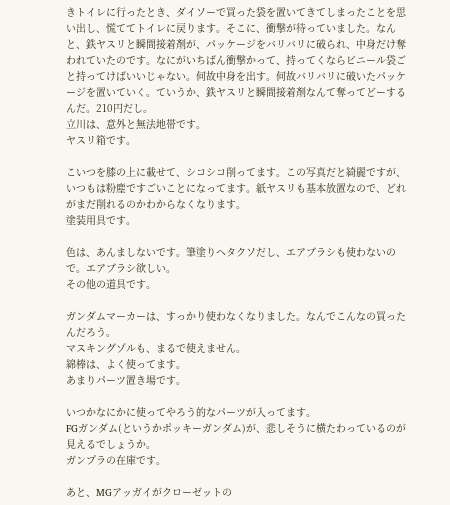きトイレに行ったとき、ダイソーで買った袋を置いてきてしまったことを思い出し、慌ててトイレに戻ります。そこに、衝撃が待っていました。なんと、鉄ヤスリと瞬間接着剤が、パッケージをバリバリに破られ、中身だけ奪われていたのです。なにがいちばん衝撃かって、持ってくならビニール袋ごと持ってけばいいじゃない。何故中身を出す。何故バリバリに破いたパッケージを置いていく。ていうか、鉄ヤスリと瞬間接着剤なんて奪ってどーするんだ。210円だし。
立川は、意外と無法地帯です。
ヤスリ箱です。

こいつを膝の上に載せて、シコシコ削ってます。この写真だと綺麗ですが、いつもは粉塵ですごいことになってます。紙ヤスリも基本放置なので、どれがまだ削れるのかわからなくなります。
塗装用具です。

色は、あんましないです。筆塗りヘタクソだし、エアブラシも使わないので。エアブラシ欲しい。
その他の道具です。

ガンダムマーカーは、すっかり使わなくなりました。なんでこんなの買ったんだろう。
マスキングゾルも、まるで使えません。
綿棒は、よく使ってます。
あまりパーツ置き場です。

いつかなにかに使ってやろう的なパーツが入ってます。
FGガンダム(というかポッキーガンダム)が、悲しそうに横たわっているのが見えるでしょうか。
ガンプラの在庫です。

あと、MGアッガイがクローゼットの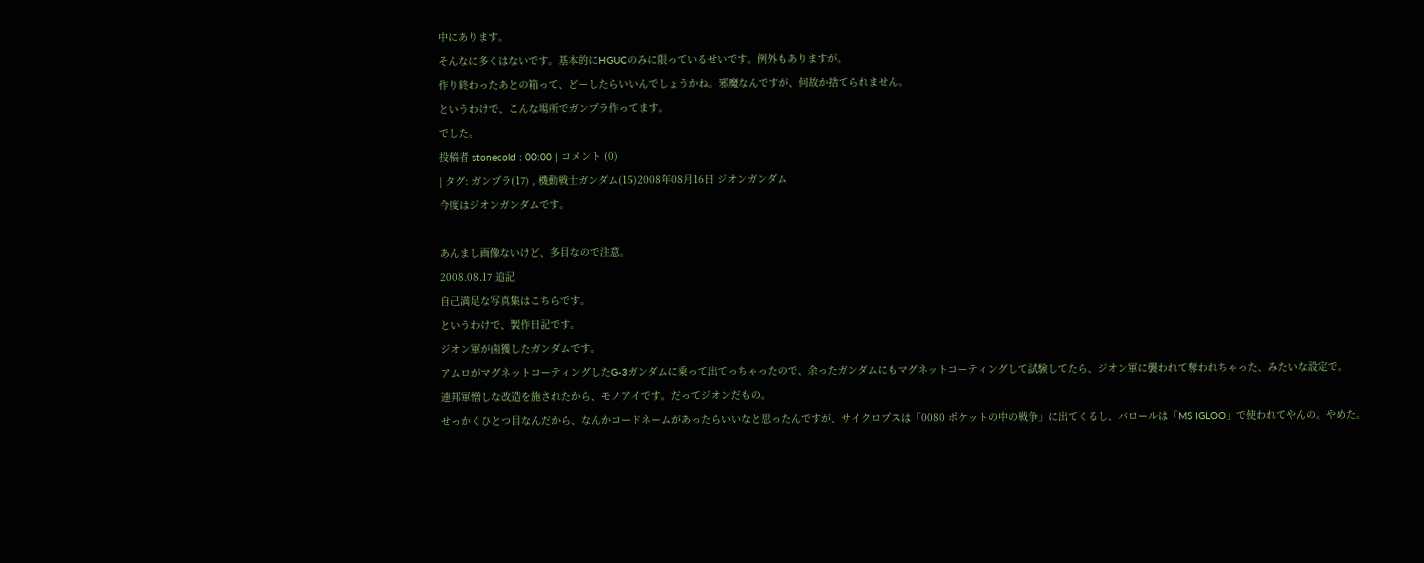中にあります。
そんなに多くはないです。基本的にHGUCのみに限っているせいです。例外もありますが。
作り終わったあとの箱って、どーしたらいいんでしょうかね。邪魔なんですが、何故か捨てられません。
というわけで、こんな場所でガンプラ作ってます。
でした。
投稿者 stonecold : 00:00 | コメント (0)
| タグ: ガンプラ(17) , 機動戦士ガンダム(15)2008年08月16日 ジオンガンダム
今度はジオンガンダムです。

あんまし画像ないけど、多目なので注意。
2008.08.17 追記
自己満足な写真集はこちらです。
というわけで、製作日記です。
ジオン軍が鹵獲したガンダムです。
アムロがマグネットコーティングしたG-3ガンダムに乗って出てっちゃったので、余ったガンダムにもマグネットコーティングして試験してたら、ジオン軍に襲われて奪われちゃった、みたいな設定で。
連邦軍憎しな改造を施されたから、モノアイです。だってジオンだもの。
せっかくひとつ目なんだから、なんかコードネームがあったらいいなと思ったんですが、サイクロプスは「0080 ポケットの中の戦争」に出てくるし、バロールは「MS IGLOO」で使われてやんの。やめた。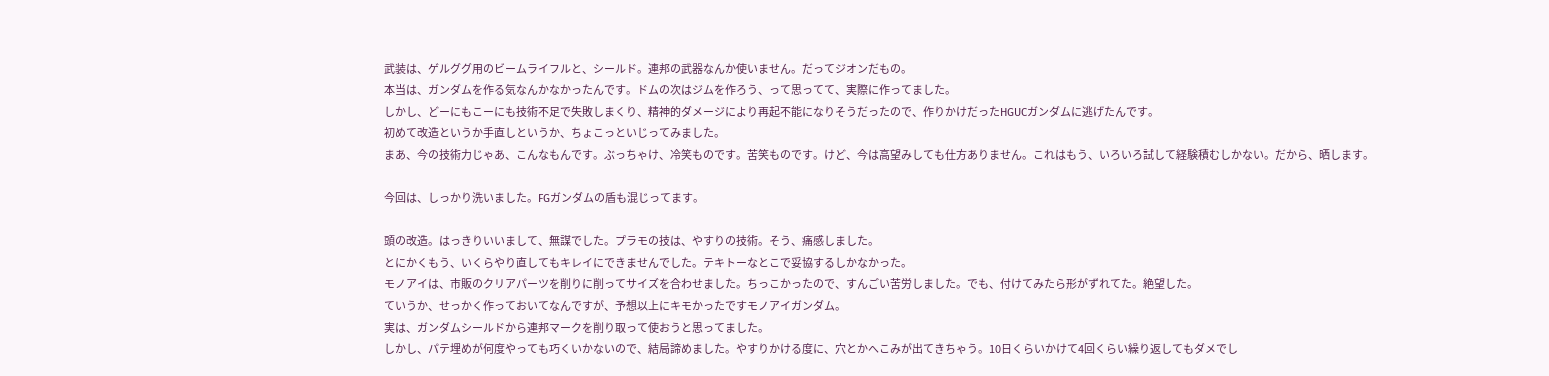武装は、ゲルググ用のビームライフルと、シールド。連邦の武器なんか使いません。だってジオンだもの。
本当は、ガンダムを作る気なんかなかったんです。ドムの次はジムを作ろう、って思ってて、実際に作ってました。
しかし、どーにもこーにも技術不足で失敗しまくり、精神的ダメージにより再起不能になりそうだったので、作りかけだったHGUCガンダムに逃げたんです。
初めて改造というか手直しというか、ちょこっといじってみました。
まあ、今の技術力じゃあ、こんなもんです。ぶっちゃけ、冷笑ものです。苦笑ものです。けど、今は高望みしても仕方ありません。これはもう、いろいろ試して経験積むしかない。だから、晒します。

今回は、しっかり洗いました。FGガンダムの盾も混じってます。

頭の改造。はっきりいいまして、無謀でした。プラモの技は、やすりの技術。そう、痛感しました。
とにかくもう、いくらやり直してもキレイにできませんでした。テキトーなとこで妥協するしかなかった。
モノアイは、市販のクリアパーツを削りに削ってサイズを合わせました。ちっこかったので、すんごい苦労しました。でも、付けてみたら形がずれてた。絶望した。
ていうか、せっかく作っておいてなんですが、予想以上にキモかったですモノアイガンダム。
実は、ガンダムシールドから連邦マークを削り取って使おうと思ってました。
しかし、パテ埋めが何度やっても巧くいかないので、結局諦めました。やすりかける度に、穴とかへこみが出てきちゃう。10日くらいかけて4回くらい繰り返してもダメでし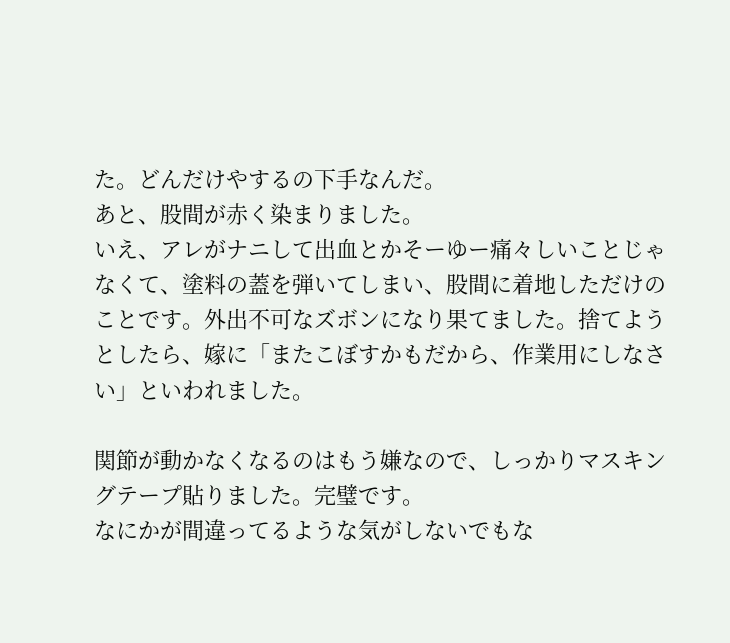た。どんだけやするの下手なんだ。
あと、股間が赤く染まりました。
いえ、アレがナニして出血とかそーゆー痛々しいことじゃなくて、塗料の蓋を弾いてしまい、股間に着地しただけのことです。外出不可なズボンになり果てました。捨てようとしたら、嫁に「またこぼすかもだから、作業用にしなさい」といわれました。

関節が動かなくなるのはもう嫌なので、しっかりマスキングテープ貼りました。完璧です。
なにかが間違ってるような気がしないでもな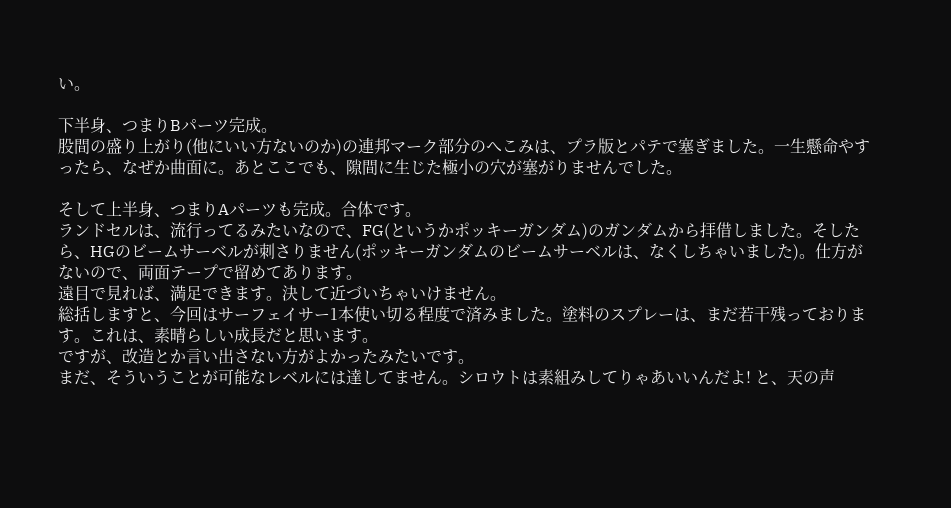い。

下半身、つまりBパーツ完成。
股間の盛り上がり(他にいい方ないのか)の連邦マーク部分のへこみは、プラ版とパテで塞ぎました。一生懸命やすったら、なぜか曲面に。あとここでも、隙間に生じた極小の穴が塞がりませんでした。

そして上半身、つまりAパーツも完成。合体です。
ランドセルは、流行ってるみたいなので、FG(というかポッキーガンダム)のガンダムから拝借しました。そしたら、HGのビームサーベルが刺さりません(ポッキーガンダムのビームサーベルは、なくしちゃいました)。仕方がないので、両面テープで留めてあります。
遠目で見れば、満足できます。決して近づいちゃいけません。
総括しますと、今回はサーフェイサー1本使い切る程度で済みました。塗料のスプレーは、まだ若干残っております。これは、素晴らしい成長だと思います。
ですが、改造とか言い出さない方がよかったみたいです。
まだ、そういうことが可能なレベルには達してません。シロウトは素組みしてりゃあいいんだよ! と、天の声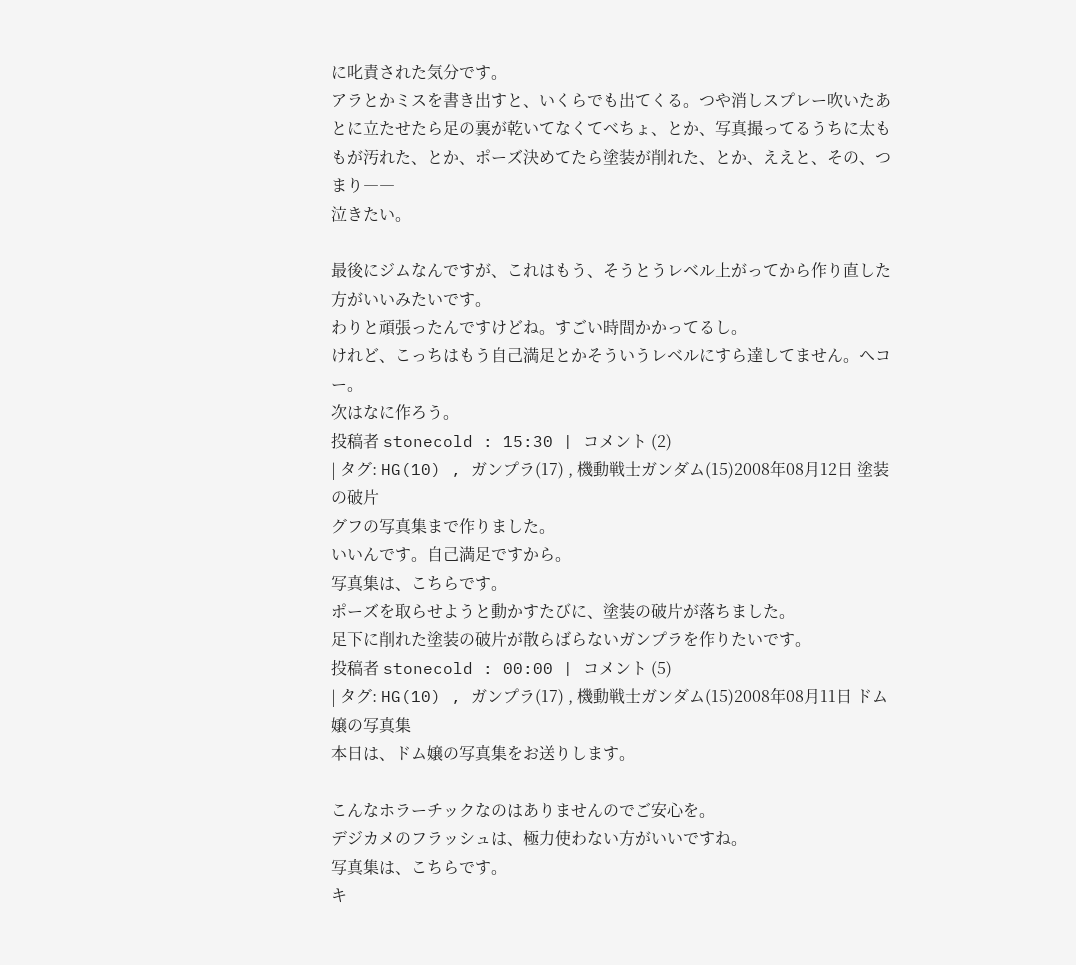に叱責された気分です。
アラとかミスを書き出すと、いくらでも出てくる。つや消しスプレー吹いたあとに立たせたら足の裏が乾いてなくてべちょ、とか、写真撮ってるうちに太ももが汚れた、とか、ポーズ決めてたら塗装が削れた、とか、ええと、その、つまり――
泣きたい。

最後にジムなんですが、これはもう、そうとうレベル上がってから作り直した方がいいみたいです。
わりと頑張ったんですけどね。すごい時間かかってるし。
けれど、こっちはもう自己満足とかそういうレベルにすら達してません。ヘコー。
次はなに作ろう。
投稿者 stonecold : 15:30 | コメント (2)
| タグ: HG(10) , ガンプラ(17) , 機動戦士ガンダム(15)2008年08月12日 塗装の破片
グフの写真集まで作りました。
いいんです。自己満足ですから。
写真集は、こちらです。
ポーズを取らせようと動かすたびに、塗装の破片が落ちました。
足下に削れた塗装の破片が散らばらないガンプラを作りたいです。
投稿者 stonecold : 00:00 | コメント (5)
| タグ: HG(10) , ガンプラ(17) , 機動戦士ガンダム(15)2008年08月11日 ドム嬢の写真集
本日は、ドム嬢の写真集をお送りします。

こんなホラーチックなのはありませんのでご安心を。
デジカメのフラッシュは、極力使わない方がいいですね。
写真集は、こちらです。
キ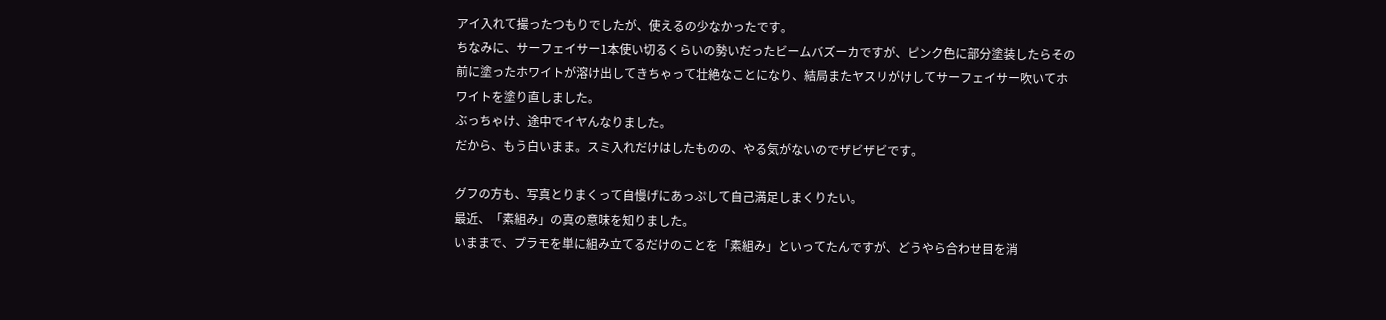アイ入れて撮ったつもりでしたが、使えるの少なかったです。
ちなみに、サーフェイサー1本使い切るくらいの勢いだったビームバズーカですが、ピンク色に部分塗装したらその前に塗ったホワイトが溶け出してきちゃって壮絶なことになり、結局またヤスリがけしてサーフェイサー吹いてホワイトを塗り直しました。
ぶっちゃけ、途中でイヤんなりました。
だから、もう白いまま。スミ入れだけはしたものの、やる気がないのでザビザビです。

グフの方も、写真とりまくって自慢げにあっぷして自己満足しまくりたい。
最近、「素組み」の真の意味を知りました。
いままで、プラモを単に組み立てるだけのことを「素組み」といってたんですが、どうやら合わせ目を消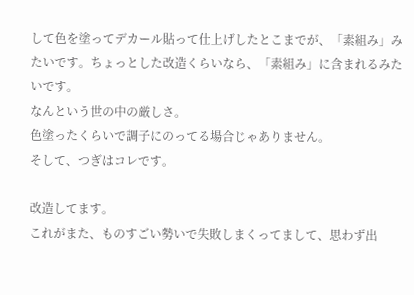して色を塗ってデカール貼って仕上げしたとこまでが、「素組み」みたいです。ちょっとした改造くらいなら、「素組み」に含まれるみたいです。
なんという世の中の厳しさ。
色塗ったくらいで調子にのってる場合じゃありません。
そして、つぎはコレです。

改造してます。
これがまた、ものすごい勢いで失敗しまくってまして、思わず出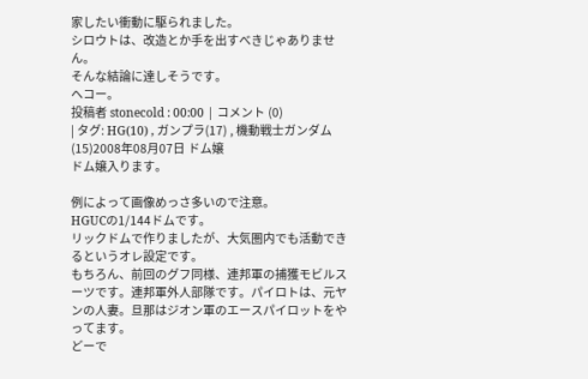家したい衝動に駆られました。
シロウトは、改造とか手を出すべきじゃありません。
そんな結論に達しそうです。
ヘコー。
投稿者 stonecold : 00:00 | コメント (0)
| タグ: HG(10) , ガンプラ(17) , 機動戦士ガンダム(15)2008年08月07日 ドム嬢
ドム嬢入ります。

例によって画像めっさ多いので注意。
HGUCの1/144ドムです。
リックドムで作りましたが、大気圏内でも活動できるというオレ設定です。
もちろん、前回のグフ同様、連邦軍の捕獲モビルスーツです。連邦軍外人部隊です。パイロトは、元ヤンの人妻。旦那はジオン軍のエースパイロットをやってます。
どーで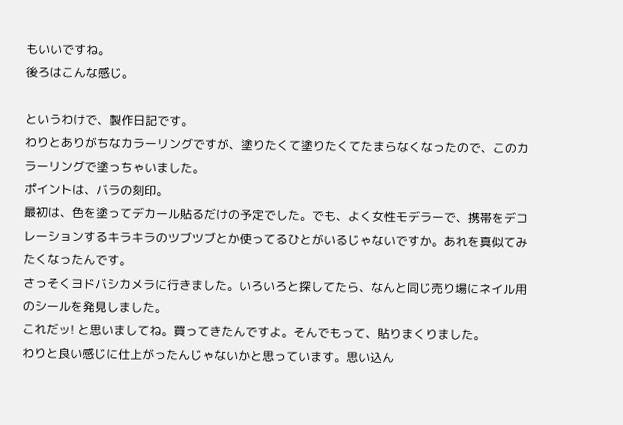もいいですね。
後ろはこんな感じ。

というわけで、製作日記です。
わりとありがちなカラーリングですが、塗りたくて塗りたくてたまらなくなったので、このカラーリングで塗っちゃいました。
ポイントは、バラの刻印。
最初は、色を塗ってデカール貼るだけの予定でした。でも、よく女性モデラーで、携帯をデコレーションするキラキラのツブツブとか使ってるひとがいるじゃないですか。あれを真似てみたくなったんです。
さっそくヨドバシカメラに行きました。いろいろと探してたら、なんと同じ売り場にネイル用のシールを発見しました。
これだッ! と思いましてね。買ってきたんですよ。そんでもって、貼りまくりました。
わりと良い感じに仕上がったんじゃないかと思っています。思い込ん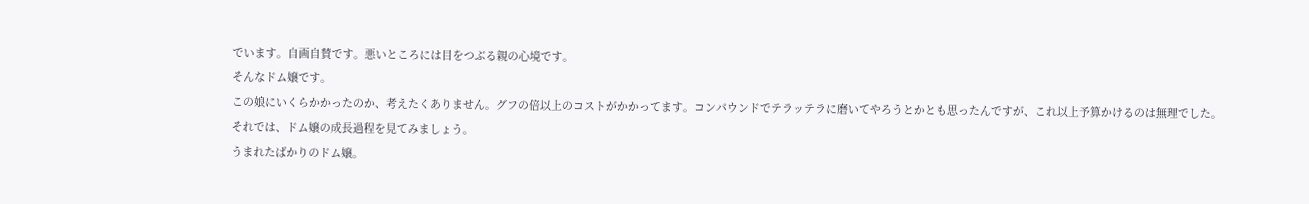でいます。自画自賛です。悪いところには目をつぶる親の心境です。
そんなドム嬢です。
この娘にいくらかかったのか、考えたくありません。グフの倍以上のコストがかかってます。コンパウンドでテラッテラに磨いてやろうとかとも思ったんですが、これ以上予算かけるのは無理でした。
それでは、ドム嬢の成長過程を見てみましょう。
うまれたばかりのドム嬢。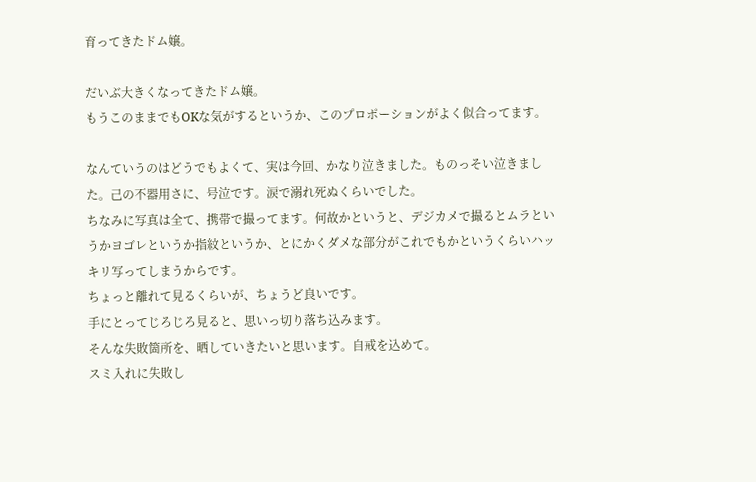育ってきたドム嬢。

だいぶ大きくなってきたドム嬢。
もうこのままでもOKな気がするというか、このプロポーションがよく似合ってます。

なんていうのはどうでもよくて、実は今回、かなり泣きました。ものっそい泣きました。己の不器用さに、号泣です。涙で溺れ死ぬくらいでした。
ちなみに写真は全て、携帯で撮ってます。何故かというと、デジカメで撮るとムラというかヨゴレというか指紋というか、とにかくダメな部分がこれでもかというくらいハッキリ写ってしまうからです。
ちょっと離れて見るくらいが、ちょうど良いです。
手にとってじろじろ見ると、思いっ切り落ち込みます。
そんな失敗箇所を、晒していきたいと思います。自戒を込めて。
スミ入れに失敗し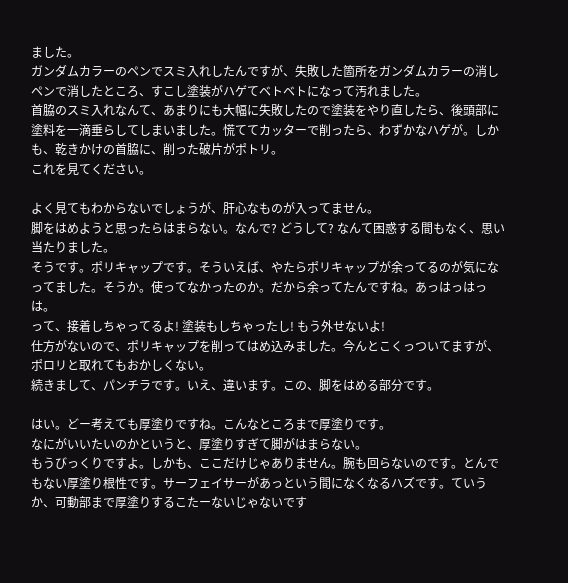ました。
ガンダムカラーのペンでスミ入れしたんですが、失敗した箇所をガンダムカラーの消しペンで消したところ、すこし塗装がハゲてベトベトになって汚れました。
首脇のスミ入れなんて、あまりにも大幅に失敗したので塗装をやり直したら、後頭部に塗料を一滴垂らしてしまいました。慌ててカッターで削ったら、わずかなハゲが。しかも、乾きかけの首脇に、削った破片がポトリ。
これを見てください。

よく見てもわからないでしょうが、肝心なものが入ってません。
脚をはめようと思ったらはまらない。なんで? どうして? なんて困惑する間もなく、思い当たりました。
そうです。ポリキャップです。そういえば、やたらポリキャップが余ってるのが気になってました。そうか。使ってなかったのか。だから余ってたんですね。あっはっはっは。
って、接着しちゃってるよ! 塗装もしちゃったし! もう外せないよ!
仕方がないので、ポリキャップを削ってはめ込みました。今んとこくっついてますが、ポロリと取れてもおかしくない。
続きまして、パンチラです。いえ、違います。この、脚をはめる部分です。

はい。どー考えても厚塗りですね。こんなところまで厚塗りです。
なにがいいたいのかというと、厚塗りすぎて脚がはまらない。
もうびっくりですよ。しかも、ここだけじゃありません。腕も回らないのです。とんでもない厚塗り根性です。サーフェイサーがあっという間になくなるハズです。ていうか、可動部まで厚塗りするこたーないじゃないです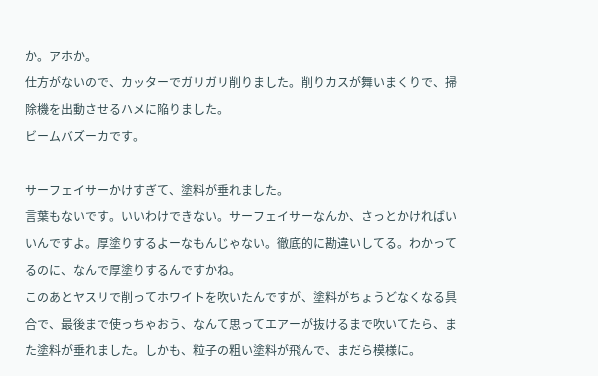か。アホか。
仕方がないので、カッターでガリガリ削りました。削りカスが舞いまくりで、掃除機を出動させるハメに陥りました。
ビームバズーカです。

サーフェイサーかけすぎて、塗料が垂れました。
言葉もないです。いいわけできない。サーフェイサーなんか、さっとかければいいんですよ。厚塗りするよーなもんじゃない。徹底的に勘違いしてる。わかってるのに、なんで厚塗りするんですかね。
このあとヤスリで削ってホワイトを吹いたんですが、塗料がちょうどなくなる具合で、最後まで使っちゃおう、なんて思ってエアーが抜けるまで吹いてたら、また塗料が垂れました。しかも、粒子の粗い塗料が飛んで、まだら模様に。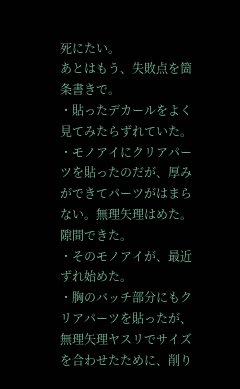死にたい。
あとはもう、失敗点を箇条書きで。
・貼ったデカールをよく見てみたらずれていた。
・モノアイにクリアパーツを貼ったのだが、厚みができてパーツがはまらない。無理矢理はめた。隙間できた。
・そのモノアイが、最近ずれ始めた。
・胸のバッチ部分にもクリアパーツを貼ったが、無理矢理ヤスリでサイズを合わせたために、削り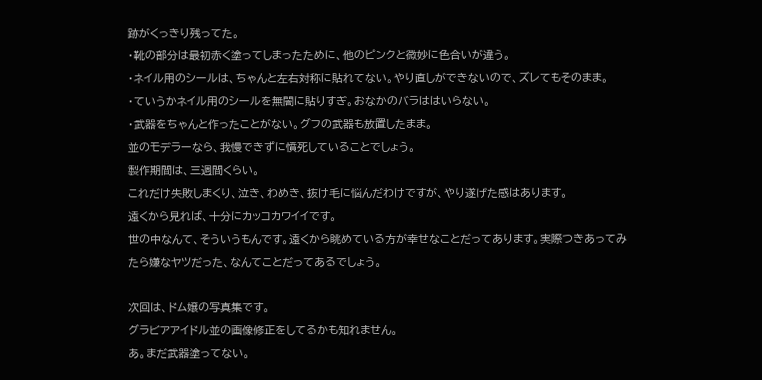跡がくっきり残ってた。
・靴の部分は最初赤く塗ってしまったために、他のピンクと微妙に色合いが違う。
・ネイル用のシールは、ちゃんと左右対称に貼れてない。やり直しができないので、ズレてもそのまま。
・ていうかネイル用のシールを無闇に貼りすぎ。おなかのバラははいらない。
・武器をちゃんと作ったことがない。グフの武器も放置したまま。
並のモデラーなら、我慢できずに憤死していることでしょう。
製作期間は、三週間くらい。
これだけ失敗しまくり、泣き、わめき、抜け毛に悩んだわけですが、やり遂げた感はあります。
遠くから見れば、十分にカッコカワイイです。
世の中なんて、そういうもんです。遠くから眺めている方が幸せなことだってあります。実際つきあってみたら嫌なヤツだった、なんてことだってあるでしょう。

次回は、ドム嬢の写真集です。
グラビアアイドル並の画像修正をしてるかも知れません。
あ。まだ武器塗ってない。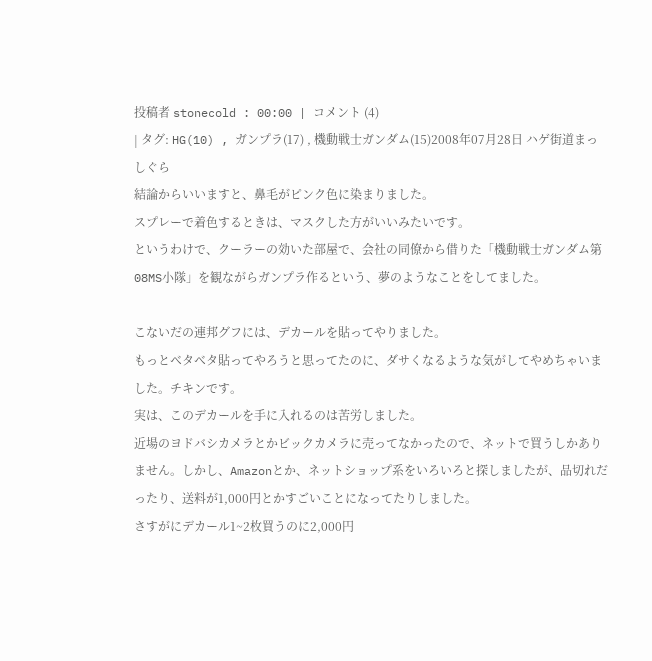投稿者 stonecold : 00:00 | コメント (4)
| タグ: HG(10) , ガンプラ(17) , 機動戦士ガンダム(15)2008年07月28日 ハゲ街道まっしぐら
結論からいいますと、鼻毛がピンク色に染まりました。
スプレーで着色するときは、マスクした方がいいみたいです。
というわけで、クーラーの効いた部屋で、会社の同僚から借りた「機動戦士ガンダム第08MS小隊」を観ながらガンプラ作るという、夢のようなことをしてました。

こないだの連邦グフには、デカールを貼ってやりました。
もっとベタベタ貼ってやろうと思ってたのに、ダサくなるような気がしてやめちゃいました。チキンです。
実は、このデカールを手に入れるのは苦労しました。
近場のヨドバシカメラとかビックカメラに売ってなかったので、ネットで買うしかありません。しかし、Amazonとか、ネットショップ系をいろいろと探しましたが、品切れだったり、送料が1,000円とかすごいことになってたりしました。
さすがにデカール1~2枚買うのに2,000円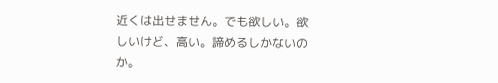近くは出せません。でも欲しい。欲しいけど、高い。諦めるしかないのか。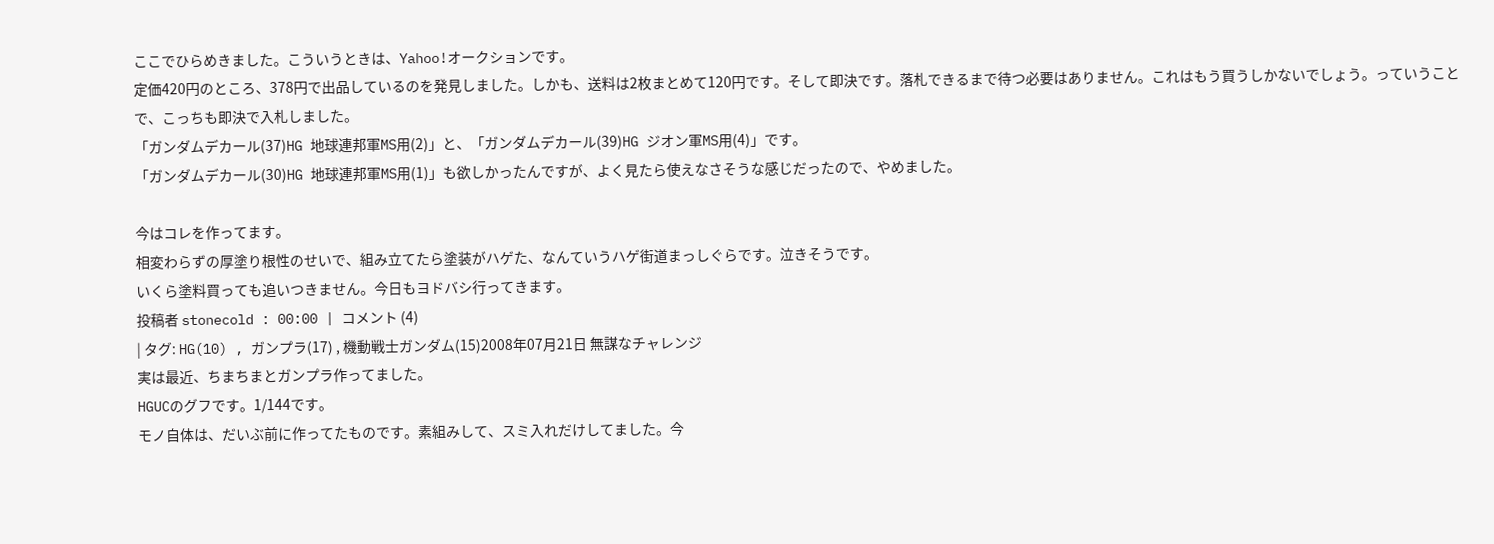ここでひらめきました。こういうときは、Yahoo!オークションです。
定価420円のところ、378円で出品しているのを発見しました。しかも、送料は2枚まとめて120円です。そして即決です。落札できるまで待つ必要はありません。これはもう買うしかないでしょう。っていうことで、こっちも即決で入札しました。
「ガンダムデカール(37)HG 地球連邦軍MS用(2)」と、「ガンダムデカール(39)HG ジオン軍MS用(4)」です。
「ガンダムデカール(30)HG 地球連邦軍MS用(1)」も欲しかったんですが、よく見たら使えなさそうな感じだったので、やめました。

今はコレを作ってます。
相変わらずの厚塗り根性のせいで、組み立てたら塗装がハゲた、なんていうハゲ街道まっしぐらです。泣きそうです。
いくら塗料買っても追いつきません。今日もヨドバシ行ってきます。
投稿者 stonecold : 00:00 | コメント (4)
| タグ: HG(10) , ガンプラ(17) , 機動戦士ガンダム(15)2008年07月21日 無謀なチャレンジ
実は最近、ちまちまとガンプラ作ってました。
HGUCのグフです。1/144です。
モノ自体は、だいぶ前に作ってたものです。素組みして、スミ入れだけしてました。今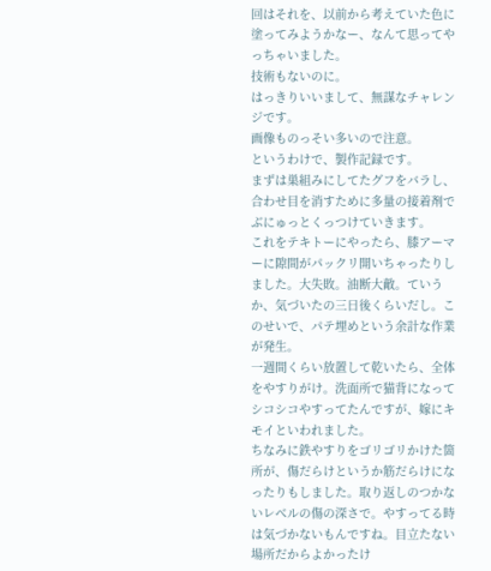回はそれを、以前から考えていた色に塗ってみようかなー、なんて思ってやっちゃいました。
技術もないのに。
はっきりいいまして、無謀なチャレンジです。
画像ものっそい多いので注意。
というわけで、製作記録です。
まずは巣組みにしてたグフをバラし、合わせ目を消すために多量の接着剤でぶにゅっとくっつけていきます。
これをテキトーにやったら、膝アーマーに隙間がパックリ開いちゃったりしました。大失敗。油断大敵。ていうか、気づいたの三日後くらいだし。このせいで、パテ埋めという余計な作業が発生。
一週間くらい放置して乾いたら、全体をやすりがけ。洗面所で猫背になってシコシコやすってたんですが、嫁にキモイといわれました。
ちなみに鉄やすりをゴリゴリかけた箇所が、傷だらけというか筋だらけになったりもしました。取り返しのつかないレベルの傷の深さで。やすってる時は気づかないもんですね。目立たない場所だからよかったけ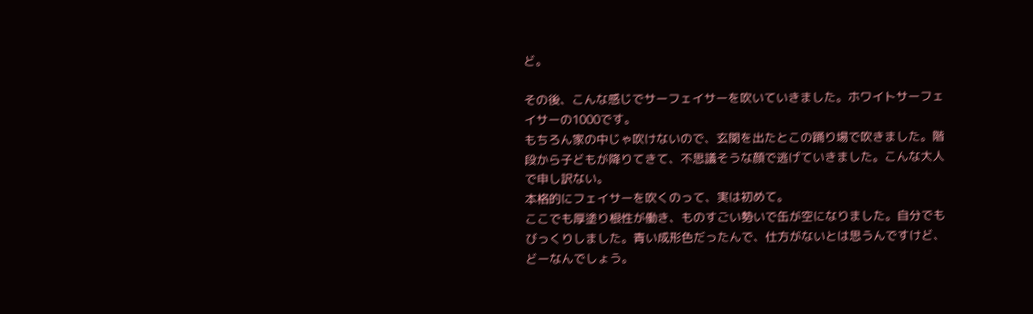ど。

その後、こんな感じでサーフェイサーを吹いていきました。ホワイトサーフェイサーの1000です。
もちろん家の中じゃ吹けないので、玄関を出たとこの踊り場で吹きました。階段から子どもが降りてきて、不思議そうな顔で逃げていきました。こんな大人で申し訳ない。
本格的にフェイサーを吹くのって、実は初めて。
ここでも厚塗り根性が働き、ものすごい勢いで缶が空になりました。自分でもびっくりしました。青い成形色だったんで、仕方がないとは思うんですけど、どーなんでしょう。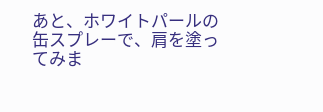あと、ホワイトパールの缶スプレーで、肩を塗ってみま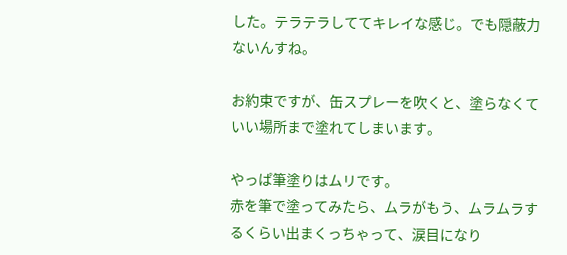した。テラテラしててキレイな感じ。でも隠蔽力ないんすね。

お約束ですが、缶スプレーを吹くと、塗らなくていい場所まで塗れてしまいます。

やっぱ筆塗りはムリです。
赤を筆で塗ってみたら、ムラがもう、ムラムラするくらい出まくっちゃって、涙目になり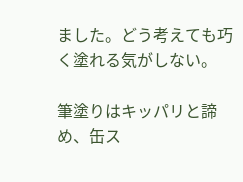ました。どう考えても巧く塗れる気がしない。

筆塗りはキッパリと諦め、缶ス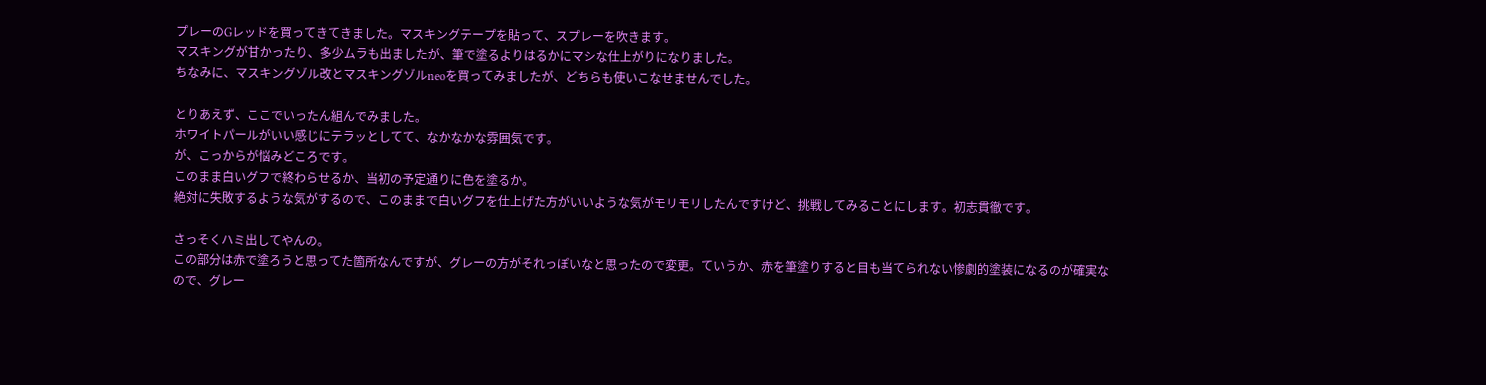プレーのGレッドを買ってきてきました。マスキングテープを貼って、スプレーを吹きます。
マスキングが甘かったり、多少ムラも出ましたが、筆で塗るよりはるかにマシな仕上がりになりました。
ちなみに、マスキングゾル改とマスキングゾルneoを買ってみましたが、どちらも使いこなせませんでした。

とりあえず、ここでいったん組んでみました。
ホワイトパールがいい感じにテラッとしてて、なかなかな雰囲気です。
が、こっからが悩みどころです。
このまま白いグフで終わらせるか、当初の予定通りに色を塗るか。
絶対に失敗するような気がするので、このままで白いグフを仕上げた方がいいような気がモリモリしたんですけど、挑戦してみることにします。初志貫徹です。

さっそくハミ出してやんの。
この部分は赤で塗ろうと思ってた箇所なんですが、グレーの方がそれっぽいなと思ったので変更。ていうか、赤を筆塗りすると目も当てられない惨劇的塗装になるのが確実なので、グレー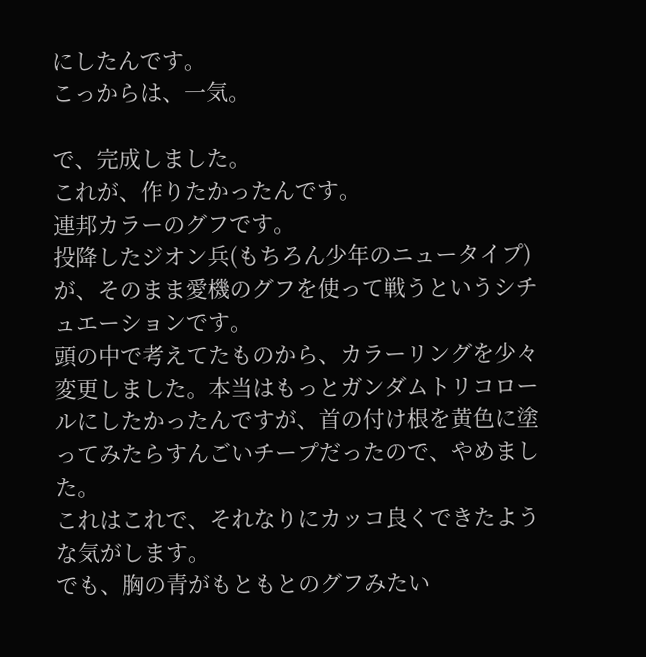にしたんです。
こっからは、一気。

で、完成しました。
これが、作りたかったんです。
連邦カラーのグフです。
投降したジオン兵(もちろん少年のニュータイプ)が、そのまま愛機のグフを使って戦うというシチュエーションです。
頭の中で考えてたものから、カラーリングを少々変更しました。本当はもっとガンダムトリコロールにしたかったんですが、首の付け根を黄色に塗ってみたらすんごいチープだったので、やめました。
これはこれで、それなりにカッコ良くできたような気がします。
でも、胸の青がもともとのグフみたい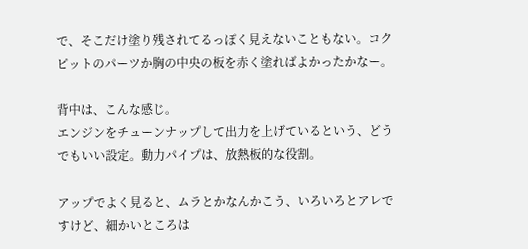で、そこだけ塗り残されてるっぽく見えないこともない。コクピットのパーツか胸の中央の板を赤く塗ればよかったかなー。

背中は、こんな感じ。
エンジンをチューンナップして出力を上げているという、どうでもいい設定。動力パイプは、放熱板的な役割。

アップでよく見ると、ムラとかなんかこう、いろいろとアレですけど、細かいところは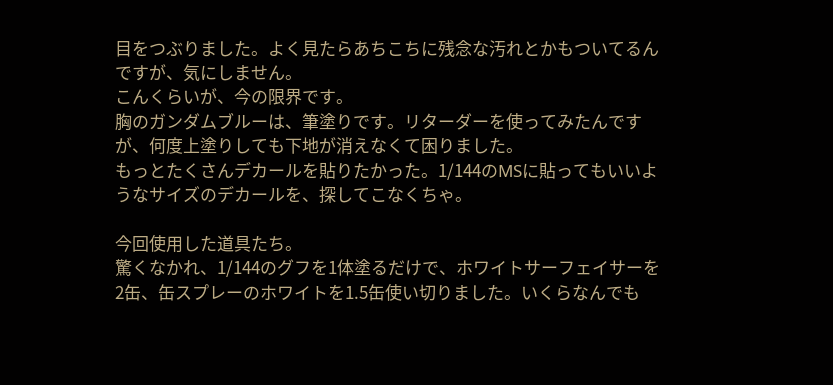目をつぶりました。よく見たらあちこちに残念な汚れとかもついてるんですが、気にしません。
こんくらいが、今の限界です。
胸のガンダムブルーは、筆塗りです。リターダーを使ってみたんですが、何度上塗りしても下地が消えなくて困りました。
もっとたくさんデカールを貼りたかった。1/144のMSに貼ってもいいようなサイズのデカールを、探してこなくちゃ。

今回使用した道具たち。
驚くなかれ、1/144のグフを1体塗るだけで、ホワイトサーフェイサーを2缶、缶スプレーのホワイトを1.5缶使い切りました。いくらなんでも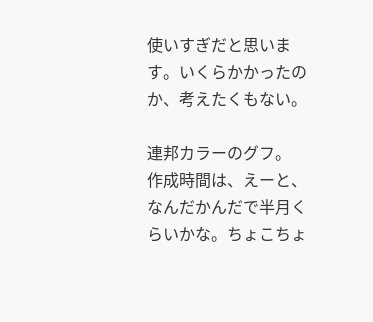使いすぎだと思います。いくらかかったのか、考えたくもない。

連邦カラーのグフ。
作成時間は、えーと、なんだかんだで半月くらいかな。ちょこちょ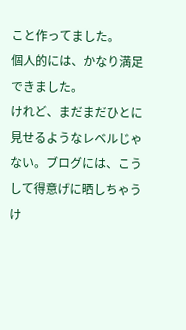こと作ってました。
個人的には、かなり満足できました。
けれど、まだまだひとに見せるようなレベルじゃない。ブログには、こうして得意げに晒しちゃうけ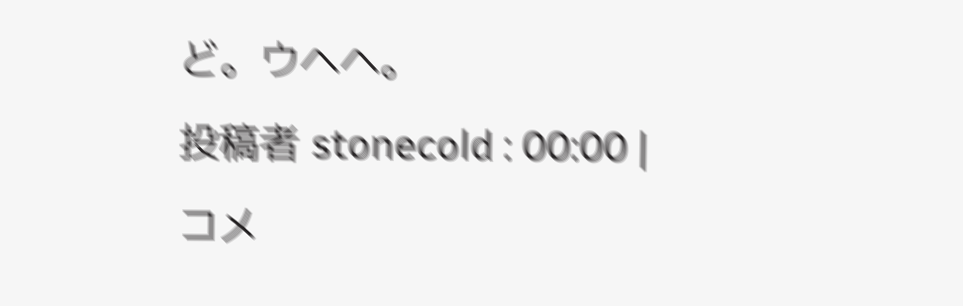ど。ウヘヘ。
投稿者 stonecold : 00:00 | コメ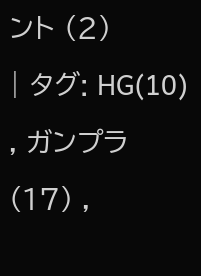ント (2)
| タグ: HG(10) , ガンプラ(17) ,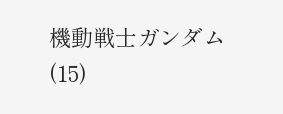機動戦士ガンダム(15)